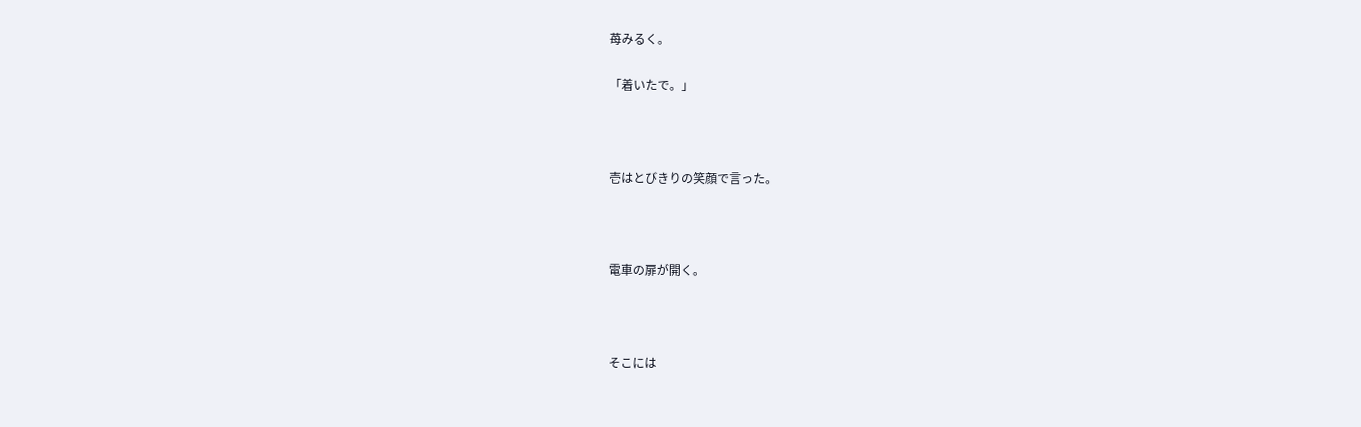苺みるく。

「着いたで。」



壱はとびきりの笑顔で言った。



電車の扉が開く。



そこには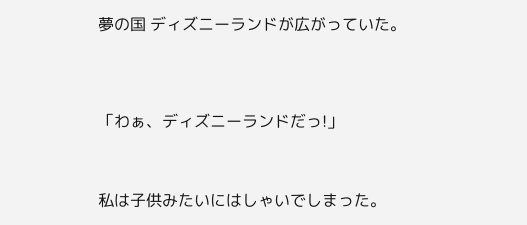夢の国 ディズニーランドが広がっていた。




「わぁ、ディズニーランドだっ!」



私は子供みたいにはしゃいでしまった。